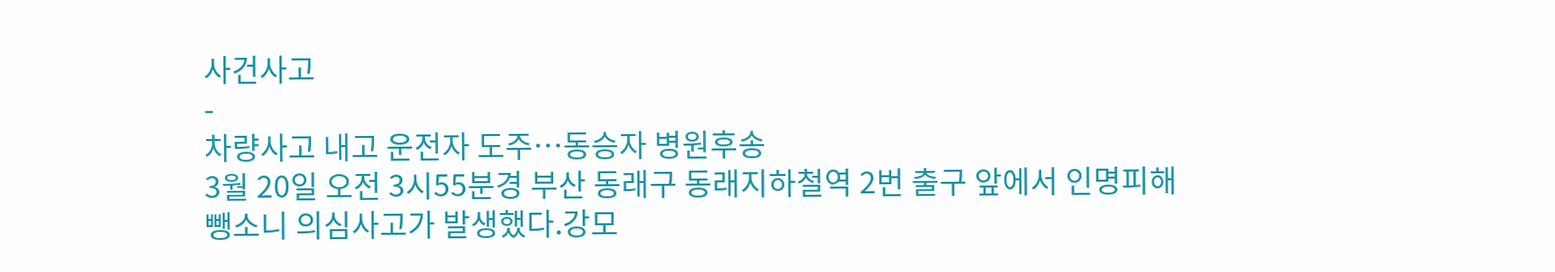사건사고
-
차량사고 내고 운전자 도주…동승자 병원후송
3월 20일 오전 3시55분경 부산 동래구 동래지하철역 2번 출구 앞에서 인명피해 뺑소니 의심사고가 발생했다.강모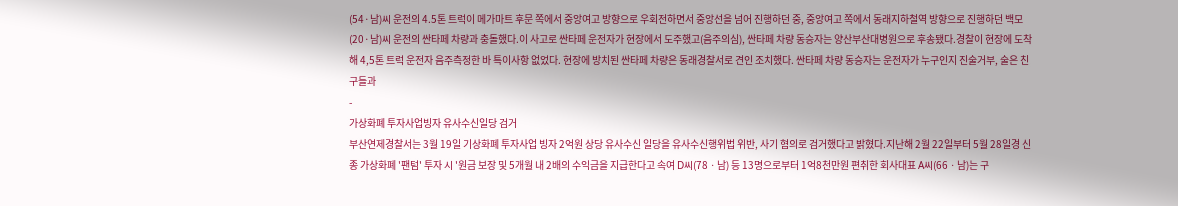(54·남)씨 운전의 4.5톤 트럭이 메가마트 후문 쪽에서 중앙여고 방향으로 우회전하면서 중앙선을 넘어 진행하던 중, 중앙여고 쪽에서 동래지하철역 방향으로 진행하던 백모(20·남)씨 운전의 싼타페 차량과 충돌했다.이 사고로 싼타페 운전자가 현장에서 도주했고(음주의심), 싼타페 차량 동승자는 양산부산대병원으로 후송됐다.경찰이 현장에 도착해 4,5톤 트럭 운전자 음주측정한 바 특이사항 없었다. 현장에 방치된 싼타페 차량은 동래경찰서로 견인 조치했다. 싼타페 차량 동승자는 운전자가 누구인지 진술거부, 술은 친구들과
-
가상화폐 투자사업빙자 유사수신일당 검거
부산연제경찰서는 3월 19일 기상화폐 투자사업 빙자 2억원 상당 유사수신 일당을 유사수신행위법 위반, 사기 혐의로 검거했다고 밝혔다.지난해 2월 22일부터 5월 28일경 신종 가상화폐 '팬텀' 투자 시 '원금 보장 및 5개월 내 2배의 수익금을 지급한다고 속여 D씨(78ㆍ남) 등 13명으로부터 1억8천만원 편취한 회사대표 A씨(66ㆍ남)는 구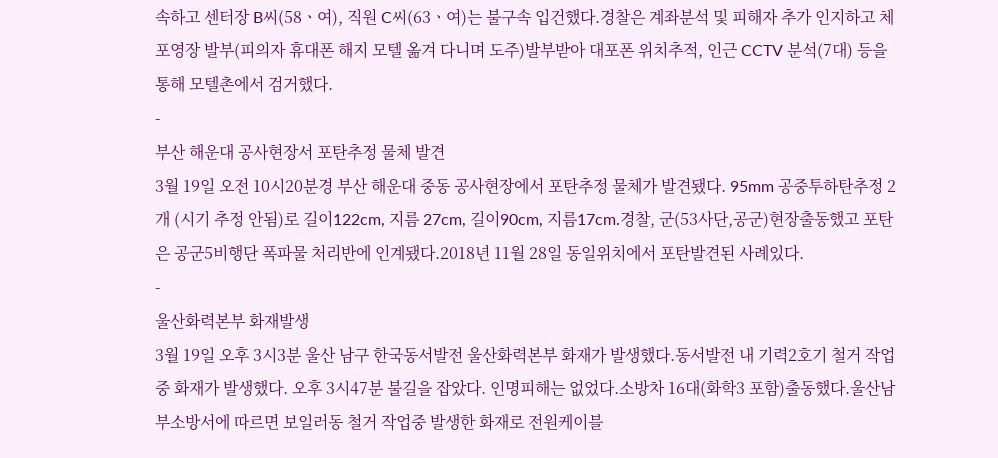속하고 센터장 B씨(58ㆍ여), 직원 C씨(63ㆍ여)는 불구속 입건했다.경찰은 계좌분석 및 피해자 추가 인지하고 체포영장 발부(피의자 휴대폰 해지 모텔 옮겨 다니며 도주)발부받아 대포폰 위치추적, 인근 CCTV 분석(7대) 등을 통해 모텔촌에서 검거했다.
-
부산 해운대 공사현장서 포탄추정 물체 발견
3월 19일 오전 10시20분경 부산 해운대 중동 공사현장에서 포탄추정 물체가 발견됐다. 95mm 공중투하탄추정 2개 (시기 추정 안됨)로 길이122cm, 지름 27cm, 길이90cm, 지름17cm.경찰, 군(53사단,공군)현장출동했고 포탄은 공군5비행단 폭파물 처리반에 인계됐다.2018년 11월 28일 동일위치에서 포탄발견된 사례있다.
-
울산화력본부 화재발생
3월 19일 오후 3시3분 울산 남구 한국동서발전 울산화력본부 화재가 발생했다.동서발전 내 기력2호기 철거 작업중 화재가 발생했다. 오후 3시47분 불길을 잡았다. 인명피해는 없었다.소방차 16대(화학3 포함)출동했다.울산남부소방서에 따르면 보일러동 철거 작업중 발생한 화재로 전원케이블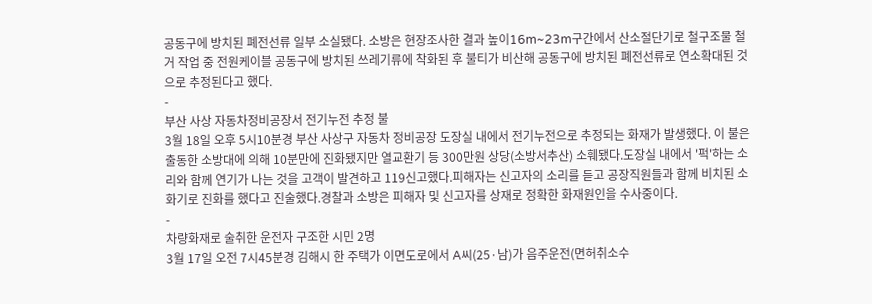공동구에 방치된 폐전선류 일부 소실됐다. 소방은 현장조사한 결과 높이16m~23m구간에서 산소절단기로 철구조물 철거 작업 중 전원케이블 공동구에 방치된 쓰레기류에 착화된 후 불티가 비산해 공동구에 방치된 폐전선류로 연소확대된 것으로 추정된다고 했다.
-
부산 사상 자동차정비공장서 전기누전 추정 불
3월 18일 오후 5시10분경 부산 사상구 자동차 정비공장 도장실 내에서 전기누전으로 추정되는 화재가 발생했다. 이 불은 출동한 소방대에 의해 10분만에 진화됐지만 열교환기 등 300만원 상당(소방서추산) 소훼됐다.도장실 내에서 '퍽'하는 소리와 함께 연기가 나는 것을 고객이 발견하고 119신고했다.피해자는 신고자의 소리를 듣고 공장직원들과 함께 비치된 소화기로 진화를 했다고 진술했다.경찰과 소방은 피해자 및 신고자를 상재로 정확한 화재원인을 수사중이다.
-
차량화재로 술취한 운전자 구조한 시민 2명
3월 17일 오전 7시45분경 김해시 한 주택가 이면도로에서 A씨(25·남)가 음주운전(면허취소수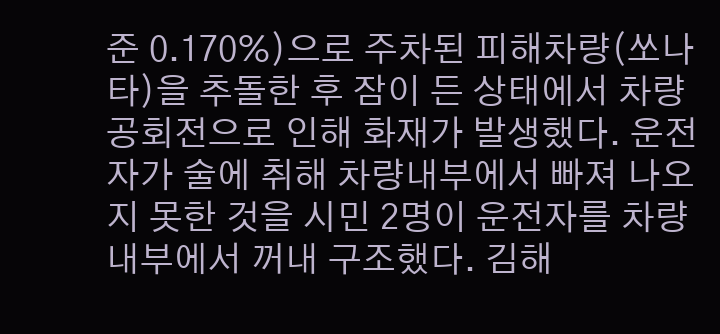준 0.170%)으로 주차된 피해차량(쏘나타)을 추돌한 후 잠이 든 상태에서 차량 공회전으로 인해 화재가 발생했다. 운전자가 술에 취해 차량내부에서 빠져 나오지 못한 것을 시민 2명이 운전자를 차량내부에서 꺼내 구조했다. 김해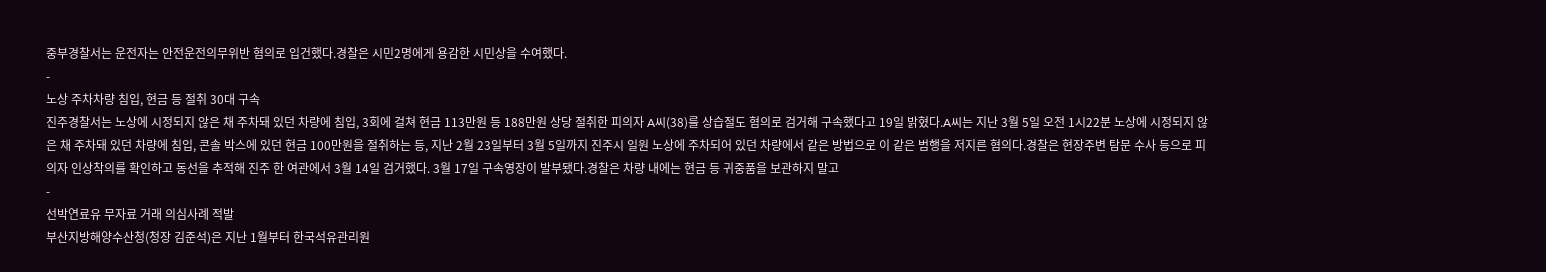중부경찰서는 운전자는 안전운전의무위반 혐의로 입건했다.경찰은 시민2명에게 용감한 시민상을 수여했다.
-
노상 주차차량 침입, 현금 등 절취 30대 구속
진주경찰서는 노상에 시정되지 않은 채 주차돼 있던 차량에 침입, 3회에 걸쳐 현금 113만원 등 188만원 상당 절취한 피의자 A씨(38)를 상습절도 혐의로 검거해 구속했다고 19일 밝혔다.A씨는 지난 3월 5일 오전 1시22분 노상에 시정되지 않은 채 주차돼 있던 차량에 침입, 콘솔 박스에 있던 현금 100만원을 절취하는 등, 지난 2월 23일부터 3월 5일까지 진주시 일원 노상에 주차되어 있던 차량에서 같은 방법으로 이 같은 범행을 저지른 혐의다.경찰은 현장주변 탐문 수사 등으로 피의자 인상착의를 확인하고 동선을 추적해 진주 한 여관에서 3월 14일 검거했다. 3월 17일 구속영장이 발부됐다.경찰은 차량 내에는 현금 등 귀중품을 보관하지 말고
-
선박연료유 무자료 거래 의심사례 적발
부산지방해양수산청(청장 김준석)은 지난 1월부터 한국석유관리원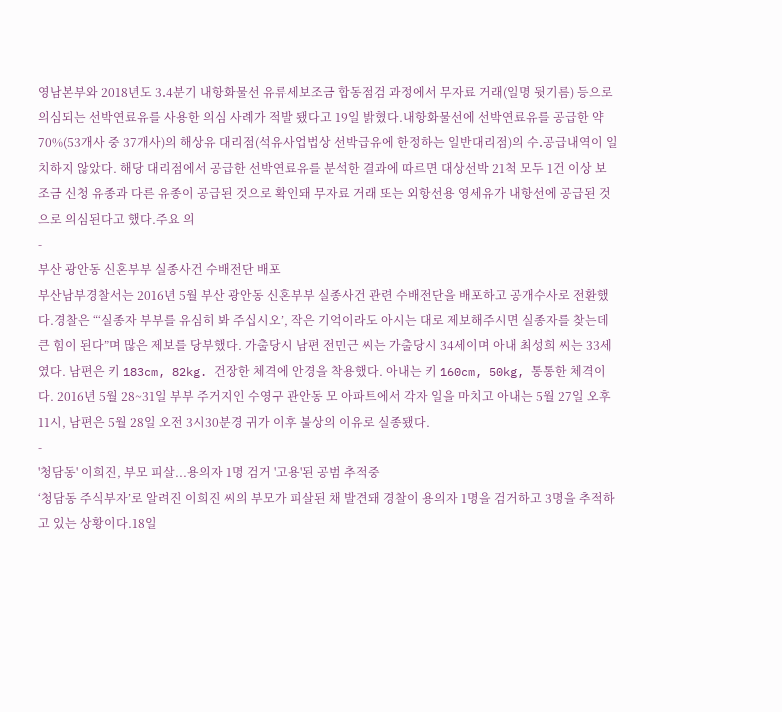영남본부와 2018년도 3․4분기 내항화물선 유류세보조금 합동점검 과정에서 무자료 거래(일명 뒷기름) 등으로 의심되는 선박연료유를 사용한 의심 사례가 적발 됐다고 19일 밝혔다.내항화물선에 선박연료유를 공급한 약 70%(53개사 중 37개사)의 해상유 대리점(석유사업법상 선박급유에 한정하는 일반대리점)의 수․공급내역이 일치하지 않았다. 해당 대리점에서 공급한 선박연료유를 분석한 결과에 따르면 대상선박 21척 모두 1건 이상 보조금 신청 유종과 다른 유종이 공급된 것으로 확인돼 무자료 거래 또는 외항선용 영세유가 내항선에 공급된 것으로 의심된다고 했다.주요 의
-
부산 광안동 신혼부부 실종사건 수배전단 배포
부산남부경찰서는 2016년 5월 부산 광안동 신혼부부 실종사건 관련 수배전단을 배포하고 공개수사로 전환했다.경찰은 “‘실종자 부부를 유심히 봐 주십시오’, 작은 기억이라도 아시는 대로 제보해주시면 실종자를 찾는데 큰 힘이 된다”며 많은 제보를 당부했다. 가출당시 남편 전민근 씨는 가출당시 34세이며 아내 최성희 씨는 33세였다. 남편은 키 183cm, 82kg. 건장한 체격에 안경을 착용했다. 아내는 키 160cm, 50kg, 통통한 체격이다. 2016년 5월 28~31일 부부 주거지인 수영구 관안동 모 아파트에서 각자 일을 마치고 아내는 5월 27일 오후 11시, 남편은 5월 28일 오전 3시30분경 귀가 이후 불상의 이유로 실종됐다.
-
'청담동' 이희진, 부모 피살...용의자 1명 검거 '고용'된 공범 추적중
‘청담동 주식부자’로 알려진 이희진 씨의 부모가 피살된 채 발견돼 경찰이 용의자 1명을 검거하고 3명을 추적하고 있는 상황이다.18일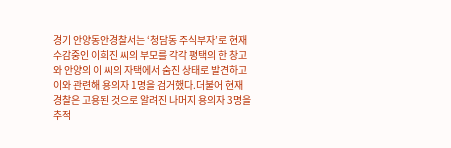경기 안양동안경찰서는 ‘청담동 주식부자’로 현재 수감중인 이희진 씨의 부모를 각각 평택의 한 창고와 안양의 이 씨의 자택에서 숨진 상태로 발견하고 이와 관련해 용의자 1명을 검거했다.더불어 현재 경찰은 고용된 것으로 알려진 나머지 용의자 3명을 추적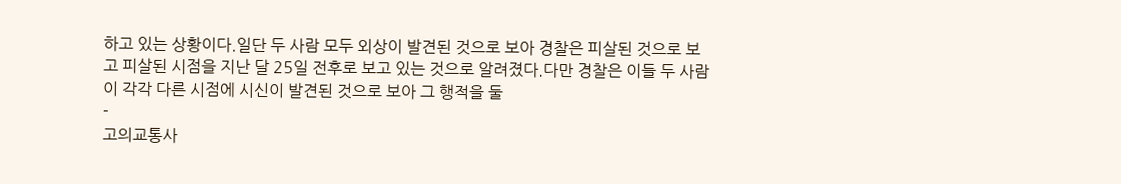하고 있는 상황이다.일단 두 사람 모두 외상이 발견된 것으로 보아 경찰은 피살된 것으로 보고 피살된 시점을 지난 달 25일 전후로 보고 있는 것으로 알려졌다.다만 경찰은 이들 두 사람이 각각 다른 시점에 시신이 발견된 것으로 보아 그 행적을 둘
-
고의교통사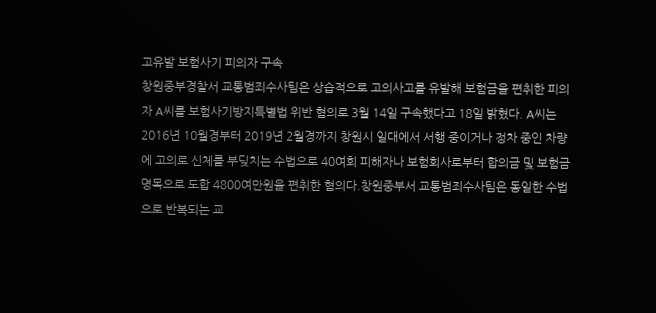고유발 보험사기 피의자 구속
창원중부경찰서 교통범죄수사팀은 상습적으로 고의사고를 유발해 보험금을 편취한 피의자 A씨를 보험사기방지특별법 위반 혐의로 3월 14일 구속했다고 18일 밝혔다. A씨는 2016년 10월경부터 2019년 2월경까지 창원시 일대에서 서행 중이거나 정차 중인 차량에 고의로 신체를 부딪치는 수법으로 40여회 피해자나 보험회사로부터 합의금 및 보험금 명목으로 도합 4800여만원을 편취한 혐의다.창원중부서 교통범죄수사팀은 동일한 수법으로 반복되는 교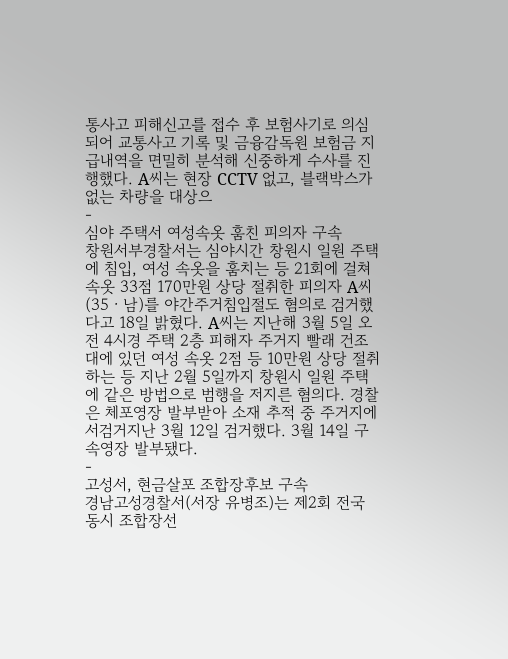통사고 피해신고를 접수 후 보험사기로 의심되어 교통사고 기록 및 금융감독원 보험금 지급내역을 면밀히 분석해 신중하게 수사를 진행했다. A씨는 현장 CCTV 없고, 블랙박스가 없는 차량을 대상으
-
심야 주택서 여성속옷 훔친 피의자 구속
창원서부경찰서는 심야시간 창원시 일원 주택에 침입, 여성 속옷을 훔치는 등 21회에 걸쳐 속옷 33점 170만원 상당 절취한 피의자 A씨(35ㆍ남)를 야간주거침입절도 혐의로 검거했다고 18일 밝혔다. A씨는 지난해 3월 5일 오전 4시경 주택 2층 피해자 주거지 빨래 건조대에 있던 여성 속옷 2점 등 10만원 상당 절취하는 등 지난 2월 5일까지 창원시 일원 주택에 같은 방법으로 범행을 저지른 혐의다. 경찰은 체포영장 발부받아 소재 추적 중 주거지에서검거지난 3월 12일 검거했다. 3월 14일 구속영장 발부됐다.
-
고성서, 현금살포 조합장후보 구속
경남고성경찰서(서장 유병조)는 제2회 전국 동시 조합장선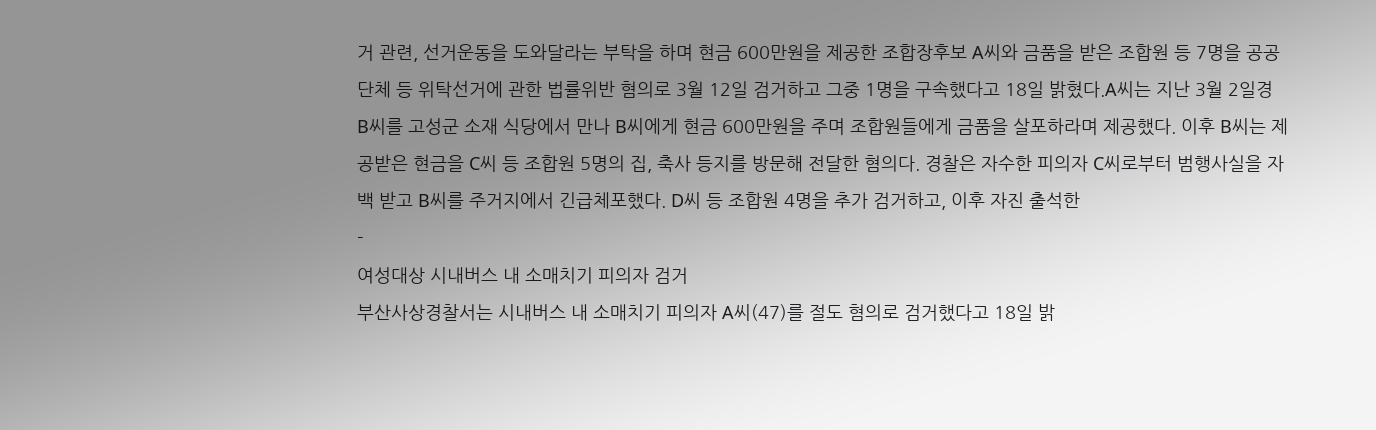거 관련, 선거운동을 도와달라는 부탁을 하며 현금 600만원을 제공한 조합장후보 A씨와 금품을 받은 조합원 등 7명을 공공단체 등 위탁선거에 관한 법률위반 혐의로 3월 12일 검거하고 그중 1명을 구속했다고 18일 밝혔다.A씨는 지난 3월 2일경 B씨를 고성군 소재 식당에서 만나 B씨에게 현금 600만원을 주며 조합원들에게 금품을 살포하라며 제공했다. 이후 B씨는 제공받은 현금을 C씨 등 조합원 5명의 집, 축사 등지를 방문해 전달한 혐의다. 경찰은 자수한 피의자 C씨로부터 범행사실을 자백 받고 B씨를 주거지에서 긴급체포했다. D씨 등 조합원 4명을 추가 검거하고, 이후 자진 출석한
-
여성대상 시내버스 내 소매치기 피의자 검거
부산사상경찰서는 시내버스 내 소매치기 피의자 A씨(47)를 절도 혐의로 검거했다고 18일 밝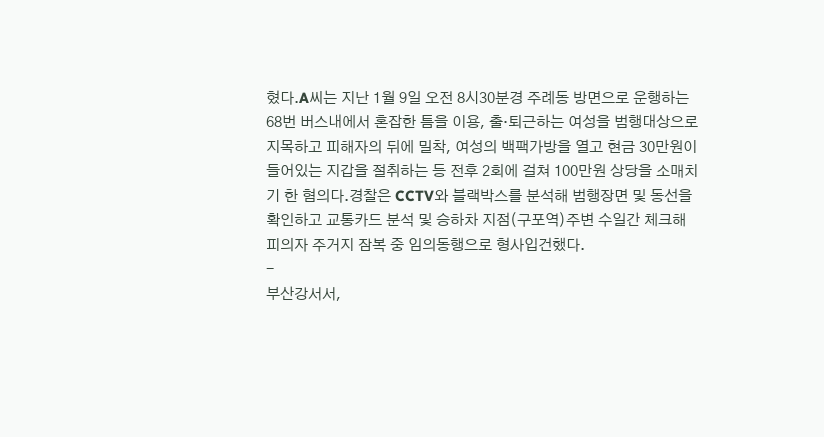혔다.A씨는 지난 1월 9일 오전 8시30분경 주례동 방면으로 운행하는 68번 버스내에서 혼잡한 틈을 이용, 출·퇴근하는 여성을 범행대상으로 지목하고 피해자의 뒤에 밀착, 여성의 백팩가방을 열고 현금 30만원이 들어있는 지갑을 절취하는 등 전후 2회에 걸쳐 100만원 상당을 소매치기 한 혐의다.경찰은 CCTV와 블랙박스를 분석해 범행장면 및 동선을 확인하고 교통카드 분석 및 승하차 지점(구포역)주변 수일간 체크해 피의자 주거지 잠복 중 임의동행으로 형사입건했다.
-
부산강서서,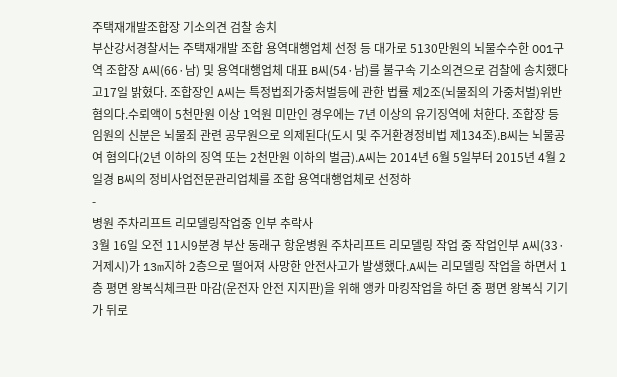주택재개발조합장 기소의견 검찰 송치
부산강서경찰서는 주택재개발 조합 용역대행업체 선정 등 대가로 5130만원의 뇌물수수한 OO1구역 조합장 A씨(66·남) 및 용역대행업체 대표 B씨(54·남)를 불구속 기소의견으로 검찰에 송치했다고17일 밝혔다. 조합장인 A씨는 특정법죄가중처벌등에 관한 법률 제2조(뇌물죄의 가중처벌)위반 혐의다.수뢰액이 5천만원 이상 1억원 미만인 경우에는 7년 이상의 유기징역에 처한다. 조합장 등 임원의 신분은 뇌물죄 관련 공무원으로 의제된다(도시 및 주거환경정비법 제134조).B씨는 뇌물공여 혐의다(2년 이하의 징역 또는 2천만원 이하의 벌금).A씨는 2014년 6월 5일부터 2015년 4월 2일경 B씨의 정비사업전문관리업체를 조합 용역대행업체로 선정하
-
병원 주차리프트 리모델링작업중 인부 추락사
3월 16일 오전 11시9분경 부산 동래구 항운병원 주차리프트 리모델링 작업 중 작업인부 A씨(33·거제시)가 13m지하 2층으로 떨어져 사망한 안전사고가 발생했다.A씨는 리모델링 작업을 하면서 1층 평면 왕복식체크판 마감(운전자 안전 지지판)을 위해 앵카 마킹작업을 하던 중 평면 왕복식 기기가 뒤로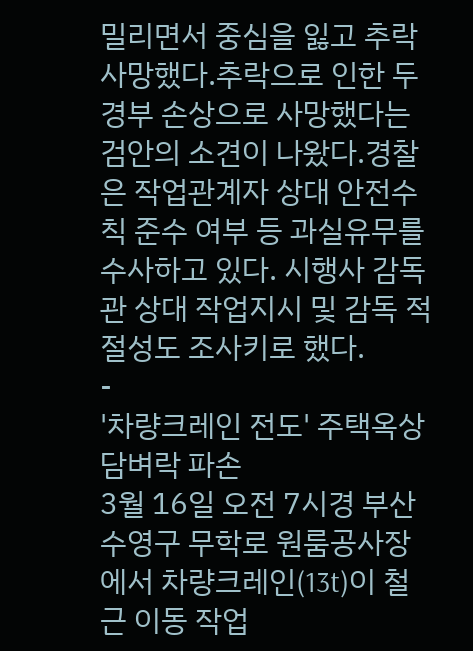밀리면서 중심을 잃고 추락 사망했다.추락으로 인한 두경부 손상으로 사망했다는 검안의 소견이 나왔다.경찰은 작업관계자 상대 안전수칙 준수 여부 등 과실유무를 수사하고 있다. 시행사 감독관 상대 작업지시 및 감독 적절성도 조사키로 했다.
-
'차량크레인 전도' 주택옥상담벼락 파손
3월 16일 오전 7시경 부산 수영구 무학로 원룸공사장에서 차량크레인(13t)이 철근 이동 작업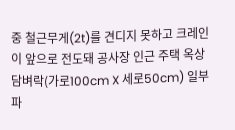중 철근무게(2t)를 견디지 못하고 크레인이 앞으로 전도돼 공사장 인근 주택 옥상담벼락(가로100cm X 세로50cm) 일부 파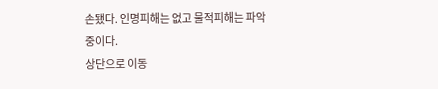손됐다. 인명피해는 없고 물적피해는 파악중이다.
상단으로 이동